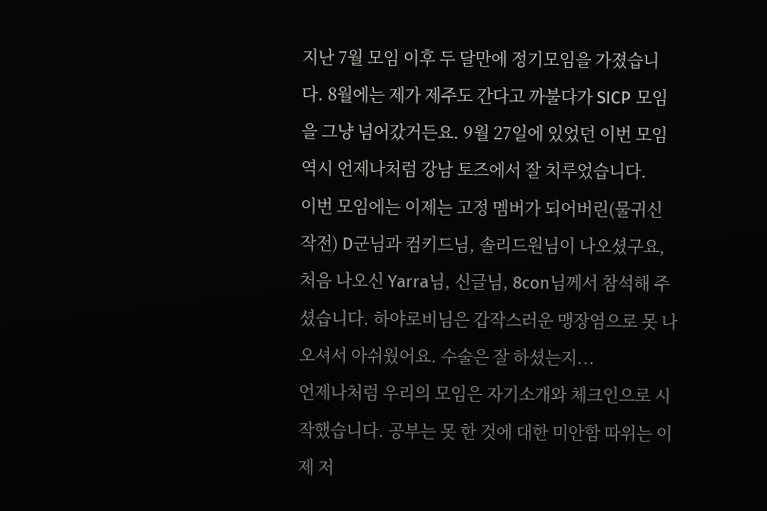지난 7월 모임 이후 두 달만에 정기모임을 가졌습니다. 8월에는 제가 제주도 간다고 까불다가 SICP 모임을 그냥 넘어갔거든요. 9월 27일에 있었던 이번 모임 역시 언제나처럼 강남 토즈에서 잘 치루었습니다.
이번 모임에는 이제는 고정 멤버가 되어버린(물귀신 작전) D군님과 컴키드님, 솔리드원님이 나오셨구요, 처음 나오신 Yarra님, 신글님, 8con님께서 참석해 주셨습니다. 하야로비님은 갑작스러운 맹장염으로 못 나오셔서 아쉬웠어요. 수술은 잘 하셨는지...
언제나처럼 우리의 모임은 자기소개와 체크인으로 시작했습니다. 공부는 못 한 것에 대한 미안함 따위는 이제 저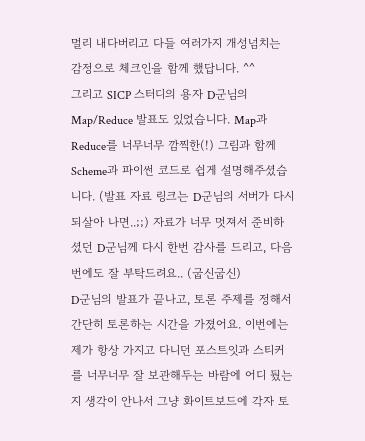멀리 내다버리고 다들 여러가지 개성넘치는 감정으로 체크인을 함께 했답니다. ^^
그리고 SICP 스터디의 용자 D군님의 Map/Reduce 발표도 있었습니다. Map과 Reduce를 너무너무 깜찍한(!) 그림과 함께 Scheme과 파이썬 코드로 쉽게 설명해주셨습니다. (발표 자료 링크는 D군님의 서버가 다시 되살아 나면..;;) 자료가 너무 멋져서 준비하셨던 D군님께 다시 한번 감사를 드리고, 다음번에도 잘 부탁드려요.. (굽신굽신)
D군님의 발표가 끝나고, 토론 주제를 정해서 간단히 토론하는 시간을 가졌어요. 이번에는 제가 항상 가지고 다니던 포스트잇과 스티커를 너무너무 잘 보관해두는 바람에 어디 뒀는지 생각이 안나서 그냥 화이트보드에 각자 토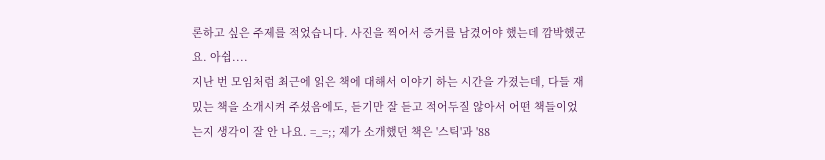론하고 싶은 주제를 적었습니다. 사진을 찍어서 증거를 남겼어야 했는데 깜박했군요. 아쉽....
지난 번 모임처럼 최근에 읽은 책에 대해서 이야기 하는 시간을 가졌는데, 다들 재밌는 책을 소개시켜 주셨음에도, 듣기만 잘 듣고 적어두질 않아서 어떤 책들이었는지 생각이 잘 안 나요. =_=;; 제가 소개했던 책은 '스틱'과 '88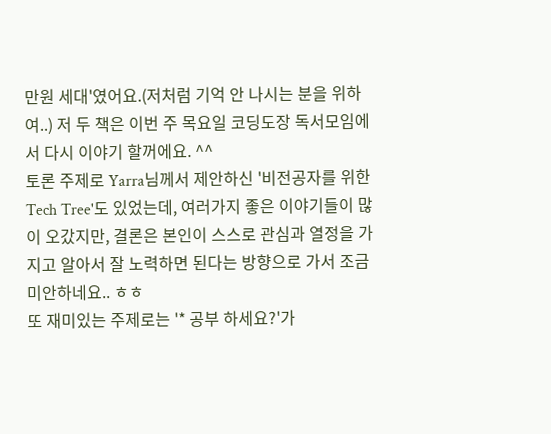만원 세대'였어요.(저처럼 기억 안 나시는 분을 위하여..) 저 두 책은 이번 주 목요일 코딩도장 독서모임에서 다시 이야기 할꺼에요. ^^
토론 주제로 Yarra님께서 제안하신 '비전공자를 위한 Tech Tree'도 있었는데, 여러가지 좋은 이야기들이 많이 오갔지만, 결론은 본인이 스스로 관심과 열정을 가지고 알아서 잘 노력하면 된다는 방향으로 가서 조금 미안하네요.. ㅎㅎ
또 재미있는 주제로는 '* 공부 하세요?'가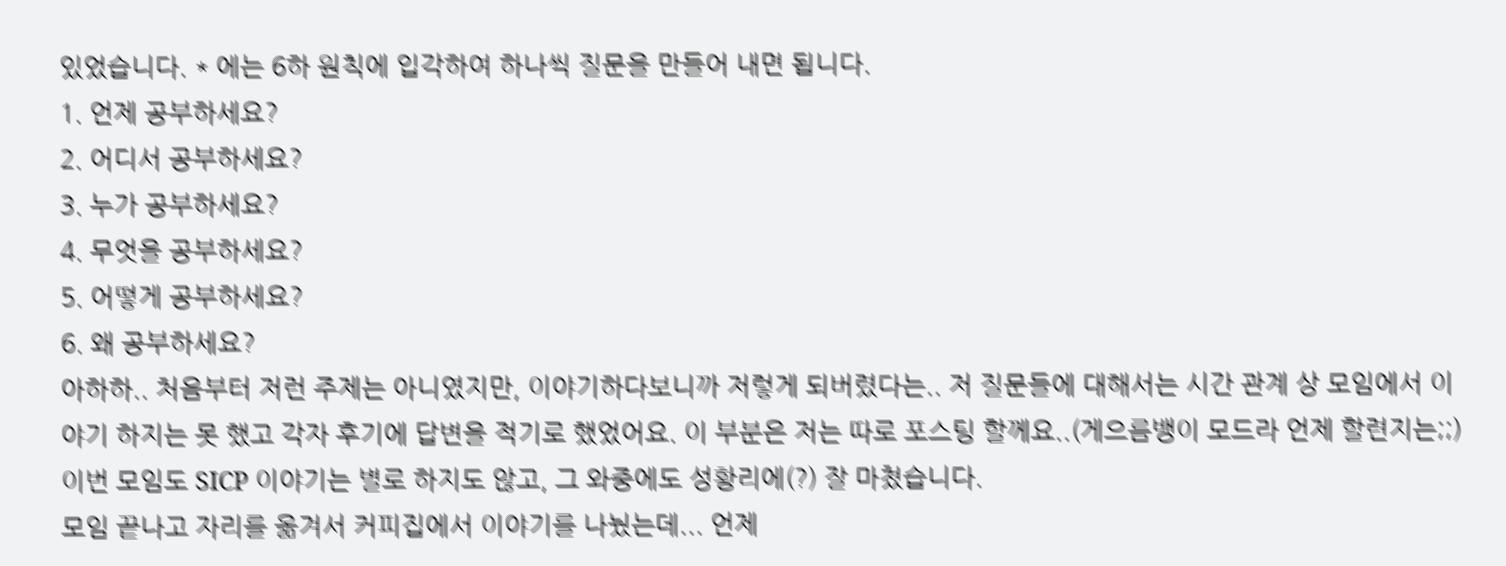있었습니다. * 에는 6하 원칙에 입각하여 하나씩 질문을 만들어 내면 됩니다.
1. 언제 공부하세요?
2. 어디서 공부하세요?
3. 누가 공부하세요?
4. 무엇을 공부하세요?
5. 어떻게 공부하세요?
6. 왜 공부하세요?
아하하.. 처음부터 저런 주제는 아니였지만, 이야기하다보니까 저렇게 되버렸다는.. 저 질문들에 대해서는 시간 관계 상 모임에서 이야기 하지는 못 했고 각자 후기에 답변을 적기로 했었어요. 이 부분은 저는 따로 포스팅 할께요..(게으름뱅이 모드라 언제 할련지는;;)
이번 모임도 SICP 이야기는 별로 하지도 않고, 그 와중에도 성황리에(?) 잘 마쳤습니다.
모임 끝나고 자리를 옮겨서 커피집에서 이야기를 나눴는데... 언제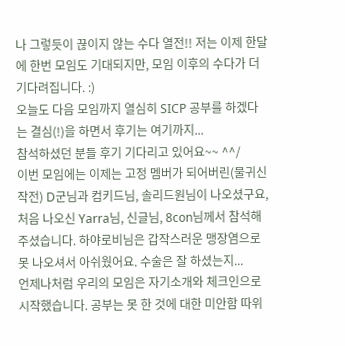나 그렇듯이 끊이지 않는 수다 열전!! 저는 이제 한달에 한번 모임도 기대되지만, 모임 이후의 수다가 더 기다려집니다. :)
오늘도 다음 모임까지 열심히 SICP 공부를 하겠다는 결심(!)을 하면서 후기는 여기까지...
참석하셨던 분들 후기 기다리고 있어요~~ ^^/
이번 모임에는 이제는 고정 멤버가 되어버린(물귀신 작전) D군님과 컴키드님, 솔리드원님이 나오셨구요, 처음 나오신 Yarra님, 신글님, 8con님께서 참석해 주셨습니다. 하야로비님은 갑작스러운 맹장염으로 못 나오셔서 아쉬웠어요. 수술은 잘 하셨는지...
언제나처럼 우리의 모임은 자기소개와 체크인으로 시작했습니다. 공부는 못 한 것에 대한 미안함 따위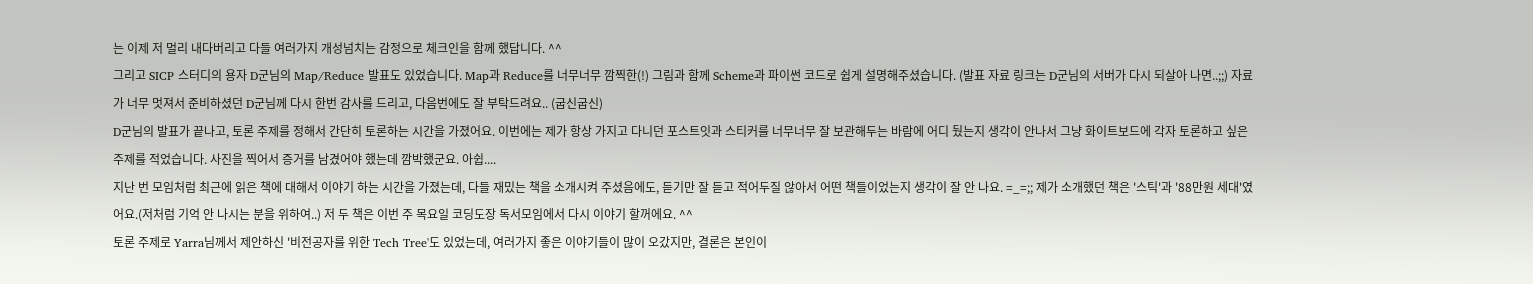는 이제 저 멀리 내다버리고 다들 여러가지 개성넘치는 감정으로 체크인을 함께 했답니다. ^^
그리고 SICP 스터디의 용자 D군님의 Map/Reduce 발표도 있었습니다. Map과 Reduce를 너무너무 깜찍한(!) 그림과 함께 Scheme과 파이썬 코드로 쉽게 설명해주셨습니다. (발표 자료 링크는 D군님의 서버가 다시 되살아 나면..;;) 자료가 너무 멋져서 준비하셨던 D군님께 다시 한번 감사를 드리고, 다음번에도 잘 부탁드려요.. (굽신굽신)
D군님의 발표가 끝나고, 토론 주제를 정해서 간단히 토론하는 시간을 가졌어요. 이번에는 제가 항상 가지고 다니던 포스트잇과 스티커를 너무너무 잘 보관해두는 바람에 어디 뒀는지 생각이 안나서 그냥 화이트보드에 각자 토론하고 싶은 주제를 적었습니다. 사진을 찍어서 증거를 남겼어야 했는데 깜박했군요. 아쉽....
지난 번 모임처럼 최근에 읽은 책에 대해서 이야기 하는 시간을 가졌는데, 다들 재밌는 책을 소개시켜 주셨음에도, 듣기만 잘 듣고 적어두질 않아서 어떤 책들이었는지 생각이 잘 안 나요. =_=;; 제가 소개했던 책은 '스틱'과 '88만원 세대'였어요.(저처럼 기억 안 나시는 분을 위하여..) 저 두 책은 이번 주 목요일 코딩도장 독서모임에서 다시 이야기 할꺼에요. ^^
토론 주제로 Yarra님께서 제안하신 '비전공자를 위한 Tech Tree'도 있었는데, 여러가지 좋은 이야기들이 많이 오갔지만, 결론은 본인이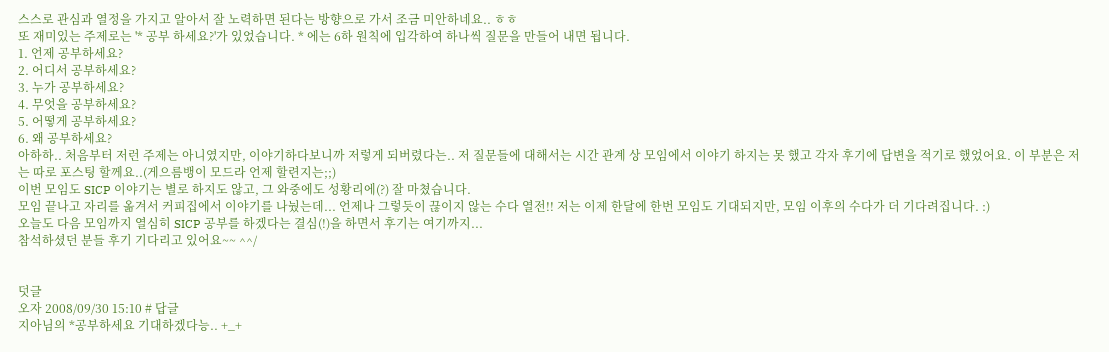스스로 관심과 열정을 가지고 알아서 잘 노력하면 된다는 방향으로 가서 조금 미안하네요.. ㅎㅎ
또 재미있는 주제로는 '* 공부 하세요?'가 있었습니다. * 에는 6하 원칙에 입각하여 하나씩 질문을 만들어 내면 됩니다.
1. 언제 공부하세요?
2. 어디서 공부하세요?
3. 누가 공부하세요?
4. 무엇을 공부하세요?
5. 어떻게 공부하세요?
6. 왜 공부하세요?
아하하.. 처음부터 저런 주제는 아니였지만, 이야기하다보니까 저렇게 되버렸다는.. 저 질문들에 대해서는 시간 관계 상 모임에서 이야기 하지는 못 했고 각자 후기에 답변을 적기로 했었어요. 이 부분은 저는 따로 포스팅 할께요..(게으름뱅이 모드라 언제 할련지는;;)
이번 모임도 SICP 이야기는 별로 하지도 않고, 그 와중에도 성황리에(?) 잘 마쳤습니다.
모임 끝나고 자리를 옮겨서 커피집에서 이야기를 나눴는데... 언제나 그렇듯이 끊이지 않는 수다 열전!! 저는 이제 한달에 한번 모임도 기대되지만, 모임 이후의 수다가 더 기다려집니다. :)
오늘도 다음 모임까지 열심히 SICP 공부를 하겠다는 결심(!)을 하면서 후기는 여기까지...
참석하셨던 분들 후기 기다리고 있어요~~ ^^/


덧글
오자 2008/09/30 15:10 # 답글
지아님의 *공부하세요 기대하겠다능.. +_+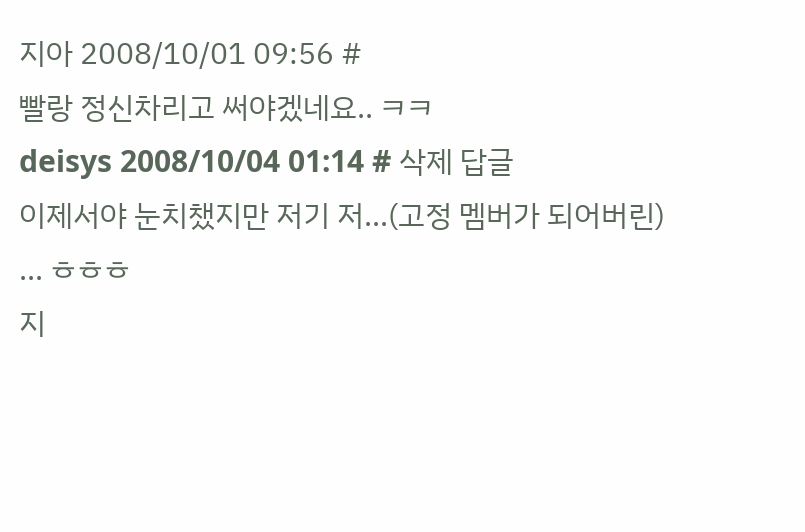지아 2008/10/01 09:56 #
빨랑 정신차리고 써야겠네요.. ㅋㅋ
deisys 2008/10/04 01:14 # 삭제 답글
이제서야 눈치챘지만 저기 저...(고정 멤버가 되어버린)
... ㅎㅎㅎ
지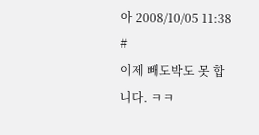아 2008/10/05 11:38 #
이제 빼도박도 못 합니다. ㅋㅋ